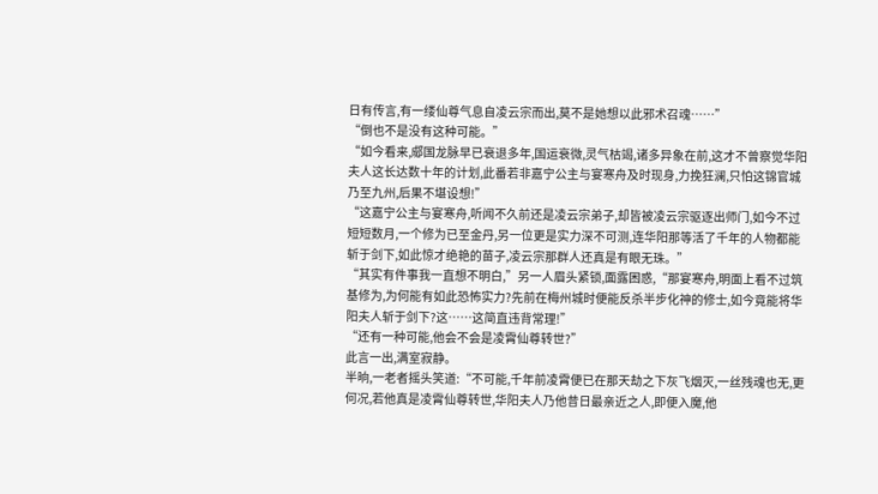日有传言,有一缕仙尊气息自凌云宗而出,莫不是她想以此邪术召魂……”
“倒也不是没有这种可能。”
“如今看来,郕国龙脉早已衰退多年,国运衰微,灵气枯竭,诸多异象在前,这才不曾察觉华阳夫人这长达数十年的计划,此番若非嘉宁公主与宴寒舟及时现身,力挽狂澜,只怕这锦官城乃至九州,后果不堪设想!”
“这嘉宁公主与宴寒舟,听闻不久前还是凌云宗弟子,却皆被凌云宗驱逐出师门,如今不过短短数月,一个修为已至金丹,另一位更是实力深不可测,连华阳那等活了千年的人物都能斩于剑下,如此惊才绝艳的苗子,凌云宗那群人还真是有眼无珠。”
“其实有件事我一直想不明白,”另一人眉头紧锁,面露困惑,“那宴寒舟,明面上看不过筑基修为,为何能有如此恐怖实力?先前在梅州城时便能反杀半步化神的修士,如今竟能将华阳夫人斩于剑下?这……这简直违背常理!”
“还有一种可能,他会不会是凌霄仙尊转世?”
此言一出,满室寂静。
半晌,一老者摇头笑道:“不可能,千年前凌霄便已在那天劫之下灰飞烟灭,一丝残魂也无,更何况,若他真是凌霄仙尊转世,华阳夫人乃他昔日最亲近之人,即便入魔,他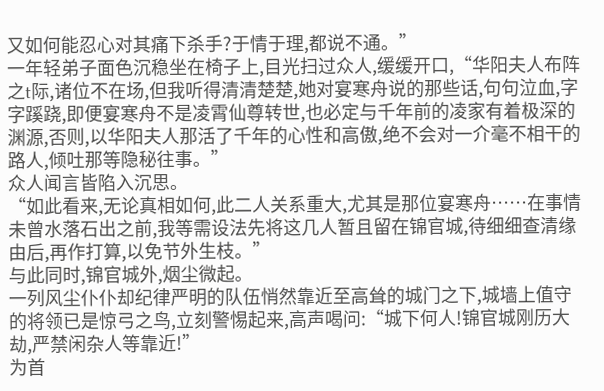又如何能忍心对其痛下杀手?于情于理,都说不通。”
一年轻弟子面色沉稳坐在椅子上,目光扫过众人,缓缓开口,“华阳夫人布阵之t际,诸位不在场,但我听得清清楚楚,她对宴寒舟说的那些话,句句泣血,字字蹊跷,即便宴寒舟不是凌霄仙尊转世,也必定与千年前的凌家有着极深的渊源,否则,以华阳夫人那活了千年的心性和高傲,绝不会对一介毫不相干的路人,倾吐那等隐秘往事。”
众人闻言皆陷入沉思。
“如此看来,无论真相如何,此二人关系重大,尤其是那位宴寒舟……在事情未曾水落石出之前,我等需设法先将这几人暂且留在锦官城,待细细查清缘由后,再作打算,以免节外生枝。”
与此同时,锦官城外,烟尘微起。
一列风尘仆仆却纪律严明的队伍悄然靠近至高耸的城门之下,城墙上值守的将领已是惊弓之鸟,立刻警惕起来,高声喝问:“城下何人!锦官城刚历大劫,严禁闲杂人等靠近!”
为首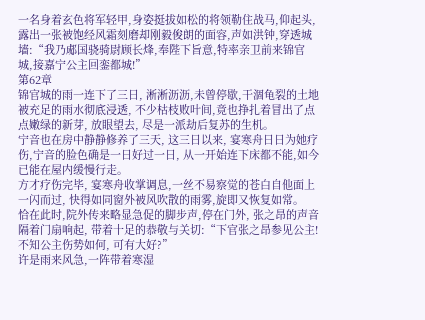一名身着玄色将军轻甲,身姿挺拔如松的将领勒住战马,仰起头,露出一张被饱经风霜刻磨却刚毅俊朗的面容,声如洪钟,穿透城墙:“我乃郕国骁骑尉顾长烽,奉陛下旨意,特率亲卫前来锦官城,接嘉宁公主回銮都城!”
第62章
锦官城的雨一连下了三日, 淅淅沥沥,未曾停歇,干涸龟裂的土地被充足的雨水彻底浸透, 不少枯枝败叶间,竟也挣扎着冒出了点点嫩绿的新芽, 放眼望去, 尽是一派劫后复苏的生机。
宁音也在房中静静修养了三天, 这三日以来, 宴寒舟日日为她疗伤,宁音的脸色确是一日好过一日, 从一开始连下床都不能,如今已能在屋内缓慢行走。
方才疗伤完毕, 宴寒舟收掌调息,一丝不易察觉的苍白自他面上一闪而过, 快得如同窗外被风吹散的雨雾,旋即又恢复如常。
恰在此时,院外传来略显急促的脚步声,停在门外, 张之昂的声音隔着门扇响起, 带着十足的恭敬与关切:“下官张之昂参见公主!不知公主伤势如何, 可有大好?”
许是雨来风急,一阵带着寒湿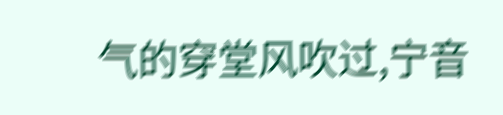气的穿堂风吹过,宁音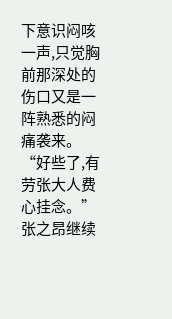下意识闷咳一声,只觉胸前那深处的伤口又是一阵熟悉的闷痛袭来。
“好些了,有劳张大人费心挂念。”
张之昂继续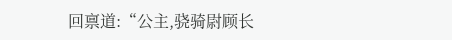回禀道:“公主,骁骑尉顾长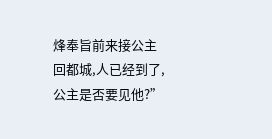烽奉旨前来接公主回都城,人已经到了, 公主是否要见他?”